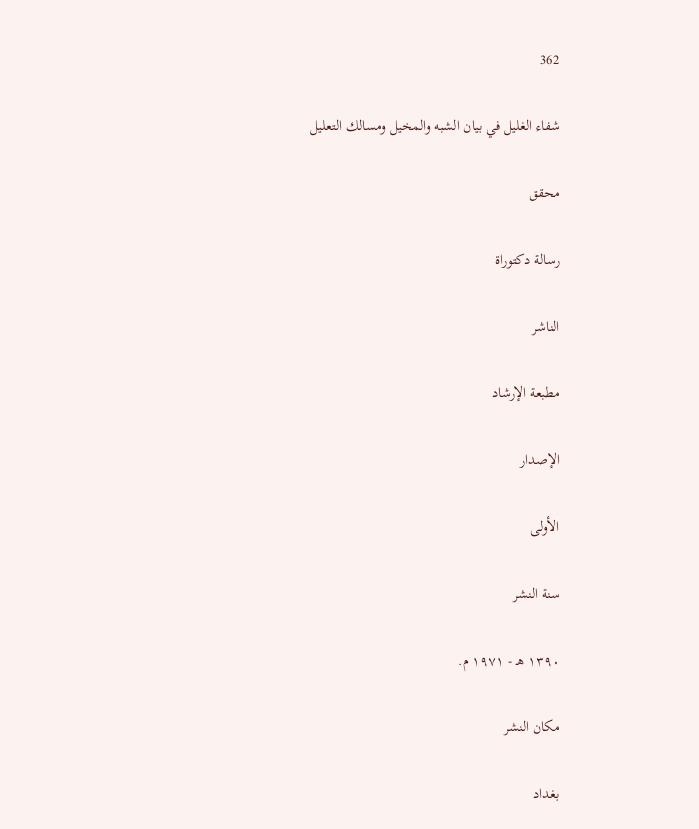362

شفاء الغليل في بيان الشبه والمخيل ومسالك التعليل

محقق

رسالة دكتوراة

الناشر

مطبعة الإرشاد

الإصدار

الأولى

سنة النشر

١٣٩٠ هـ - ١٩٧١ م.

مكان النشر

بغداد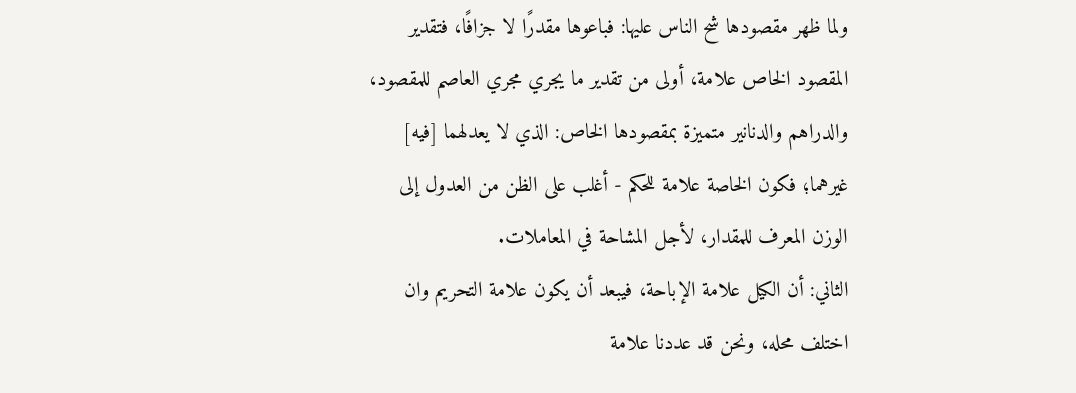ولما ظهر مقصودها شح الناس عليها: فباعوها مقدرًا لا جزافًا، فتقدير المقصود الخاص علامة، أولى من تقدير ما يجري مجري العاصم للمقصود، والدراهم والدنانير متميزة بمقصودها الخاص: الذي لا يعدلهما [فيه] غيرهما؛ فكون الخاصة علامة للحكم - أغلب على الظن من العدول إلى الوزن المعرف للمقدار، لأجل المشاحة في المعاملات.
الثاني: أن الكيل علامة الإباحة، فيبعد أن يكون علامة التحريم وان اختلف محله، ونحن قد عددنا علامة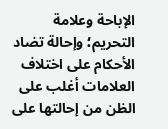الإباحة وعلامة التحريم؛ وإحالة تضاد الأحكام على اختلاف العلامات أغلب على الظن من إحالتها على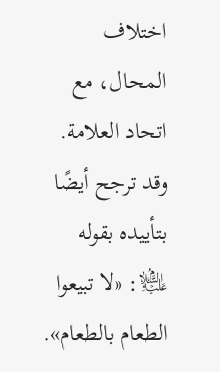اختلاف المحال، مع اتحاد العلامة.
وقد ترجح أيضًا بتأييده بقوله ﵇: «لا تبيعوا الطعام بالطعام».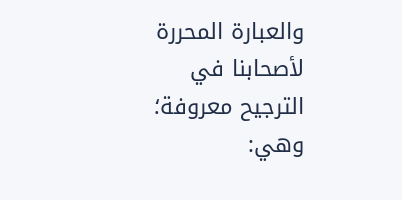والعبارة المحررة لأصحابنا في الترجيح معروفة؛ وهي: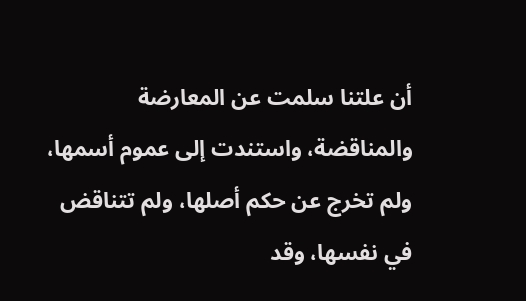أن علتنا سلمت عن المعارضة والمناقضة، واستندت إلى عموم أسمها، ولم تخرج عن حكم أصلها، ولم تتناقض في نفسها، وقد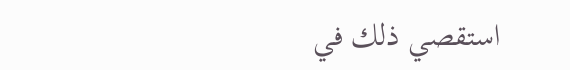استقصي ذلك في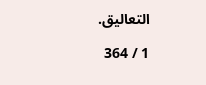التعاليق.

1 / 364